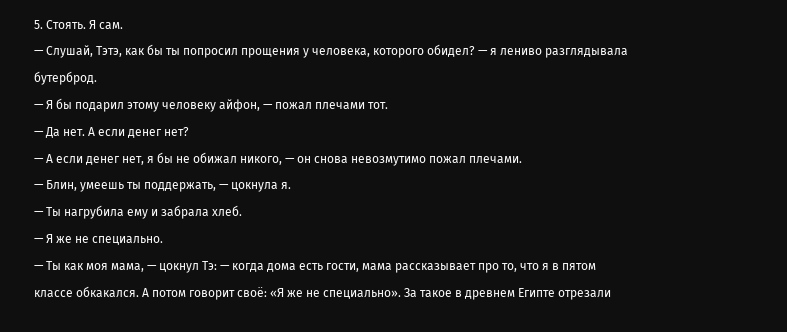5. Стоять. Я сам.
— Слушай, Тэтэ, как бы ты попросил прощения у человека, которого обидел? — я лениво разглядывала бутерброд.
— Я бы подарил этому человеку айфон, — пожал плечами тот.
— Да нет. А если денег нет?
— А если денег нет, я бы не обижал никого, — он снова невозмутимо пожал плечами.
— Блин, умеешь ты поддержать, — цокнула я.
— Ты нагрубила ему и забрала хлеб.
— Я же не специально.
— Ты как моя мама, — цокнул Тэ: — когда дома есть гости, мама рассказывает про то, что я в пятом классе обкакался. А потом говорит своё: «Я же не специально». За такое в древнем Египте отрезали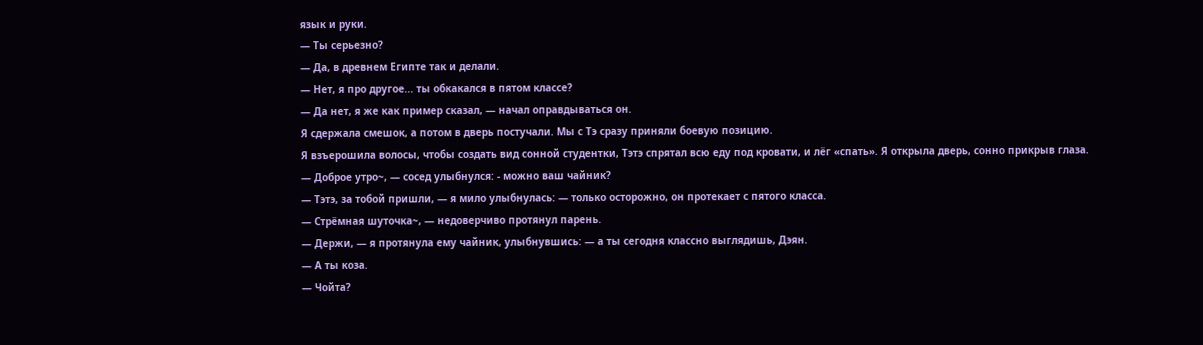язык и руки.
— Ты серьезно?
— Да, в древнем Египте так и делали.
— Нет, я про другое... ты обкакался в пятом классе?
— Да нет, я же как пример сказал, — начал оправдываться он.
Я сдержала смешок, а потом в дверь постучали. Мы с Тэ сразу приняли боевую позицию.
Я взъерошила волосы, чтобы создать вид сонной студентки, Тэтэ спрятал всю еду под кровати, и лёг «спать». Я открыла дверь, сонно прикрыв глаза.
— Доброе утро~, — сосед улыбнулся: - можно ваш чайник?
— Тэтэ, за тобой пришли, — я мило улыбнулась: — только осторожно, он протекает с пятого класса.
— Стрёмная шуточка~, — недоверчиво протянул парень.
— Держи, — я протянула ему чайник, улыбнувшись: — а ты сегодня классно выглядишь, Дэян.
— А ты коза.
— Чойта?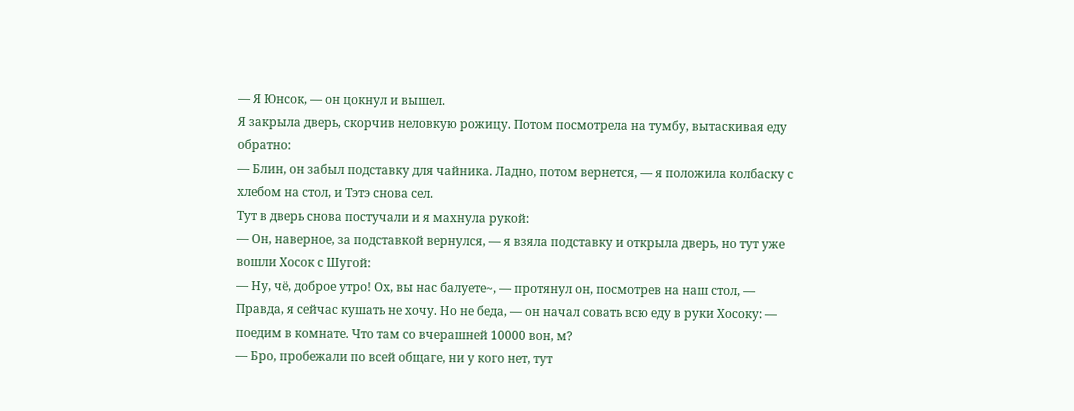— Я Юнсок, — он цокнул и вышел.
Я закрыла дверь, скорчив неловкую рожицу. Потом посмотрела на тумбу, вытаскивая еду обратно:
— Блин, он забыл подставку для чайника. Ладно, потом вернется, — я положила колбаску с хлебом на стол, и Тэтэ снова сел.
Тут в дверь снова постучали и я махнула рукой:
— Он, наверное, за подставкой вернулся, — я взяла подставку и открыла дверь, но тут уже вошли Хосок с Шугой:
— Ну, чё, доброе утро! Ох, вы нас балуете~, — протянул он, посмотрев на наш стол, — Правда, я сейчас кушать не хочу. Но не беда, — он начал совать всю еду в руки Хосоку: — поедим в комнате. Что там со вчерашней 10000 вон, м?
— Бро, пробежали по всей общаге, ни у кого нет, тут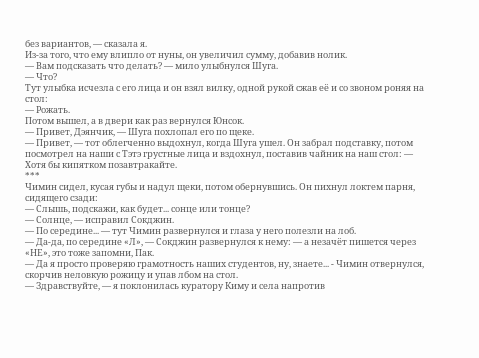без вариантов, — сказала я.
Из-за того, что ему влипло от нуны, он увеличил сумму, добавив нолик.
— Вам подсказать что делать? — мило улыбнулся Шуга.
— Что?
Тут улыбка исчезла с его лица и он взял вилку, одной рукой сжав её и со звоном роняя на стол:
— Рожать.
Потом вышел, а в двери как раз вернулся Юнсок.
— Привет, Дэянчик, — Шуга похлопал его по щеке.
— Привет, — тот облегченно выдохнул, когда Шуга ушел. Он забрал подставку, потом посмотрел на наши с Тэтэ грустные лица и вздохнул, поставив чайник на наш стол: — Хотя бы кипятком позавтракайте.
***
Чимин сидел, кусая губы и надул щеки, потом обернувшись. Он пихнул локтем парня, сидящего сзади:
— Слышь, подскажи, как будет... сонце или тонце?
— Солнце, — исправил Сокджин.
— По середине... — тут Чимин развернулся и глаза у него полезли на лоб.
— Да-да, по середине «Л», — Сокджин развернулся к нему: — а незачёт пишется через «НЕ», это тоже запомни, Пак.
— Да я просто проверяю грамотность наших студентов, ну, знаете... - Чимин отвернулся, скорчив неловкую рожицу и упав лбом на стол.
— Здравствуйте, — я поклонилась куратору Киму и села напротив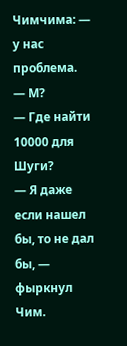Чимчима: — у нас проблема.
— М?
— Где найти 10000 для Шуги?
— Я даже если нашел бы, то не дал бы, — фыркнул Чим.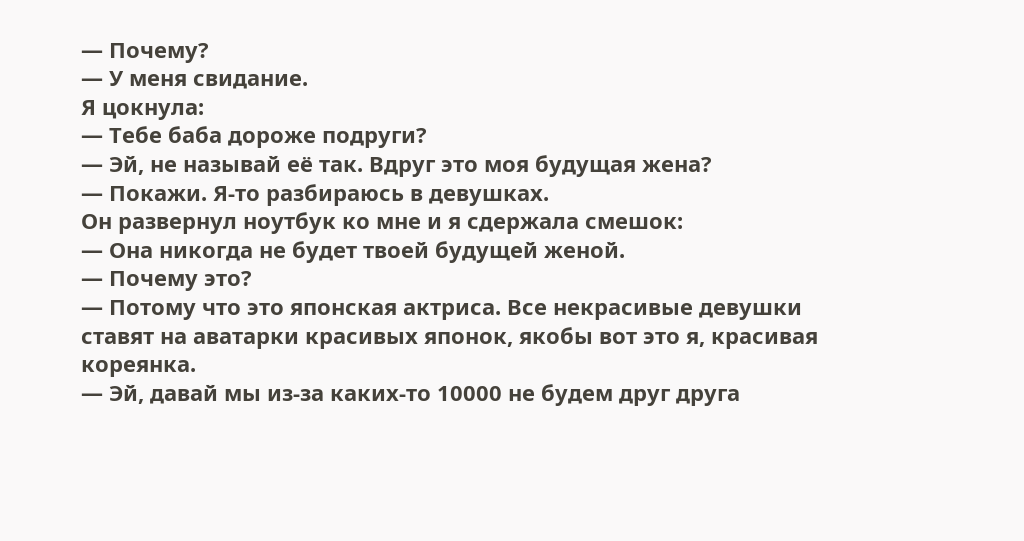— Почему?
— У меня свидание.
Я цокнула:
— Тебе баба дороже подруги?
— Эй, не называй её так. Вдруг это моя будущая жена?
— Покажи. Я-то разбираюсь в девушках.
Он развернул ноутбук ко мне и я сдержала смешок:
— Она никогда не будет твоей будущей женой.
— Почему это?
— Потому что это японская актриса. Все некрасивые девушки ставят на аватарки красивых японок, якобы вот это я, красивая кореянка.
— Эй, давай мы из-за каких-то 10000 не будем друг друга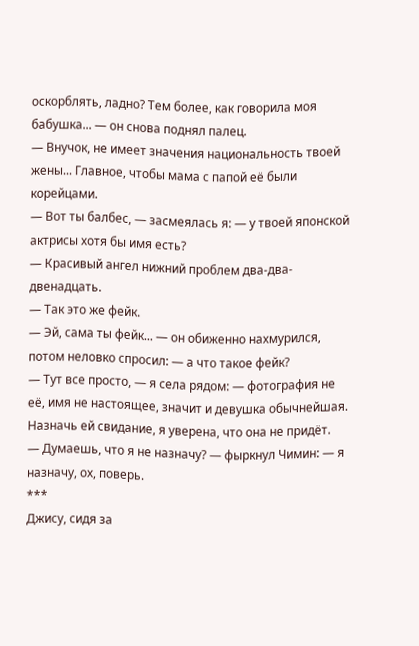оскорблять, ладно? Тем более, как говорила моя бабушка... — он снова поднял палец.
— Внучок, не имеет значения национальность твоей жены... Главное, чтобы мама с папой её были корейцами.
— Вот ты балбес, — засмеялась я: — у твоей японской актрисы хотя бы имя есть?
— Красивый ангел нижний проблем два-два-двенадцать.
— Так это же фейк.
— Эй, сама ты фейк... — он обиженно нахмурился, потом неловко спросил: — а что такое фейк?
— Тут все просто, — я села рядом: — фотография не её, имя не настоящее, значит и девушка обычнейшая. Назначь ей свидание, я уверена, что она не придёт.
— Думаешь, что я не назначу? — фыркнул Чимин: — я назначу, ох, поверь.
***
Джису, сидя за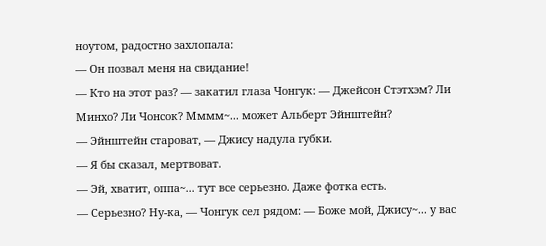ноутом, радостно захлопала:
— Он позвал меня на свидание!
— Кто на этот раз? — закатил глаза Чонгук: — Джейсон Стэтхэм? Ли Минхо? Ли Чонсок? Мммм~... может Альберт Эйнштейн?
— Эйнштейн староват, — Джису надула губки.
— Я бы сказал, мертвоват.
— Эй, хватит, оппа~... тут все серьезно. Даже фотка есть.
— Серьезно? Ну-ка, — Чонгук сел рядом: — Боже мой, Джису~... у вас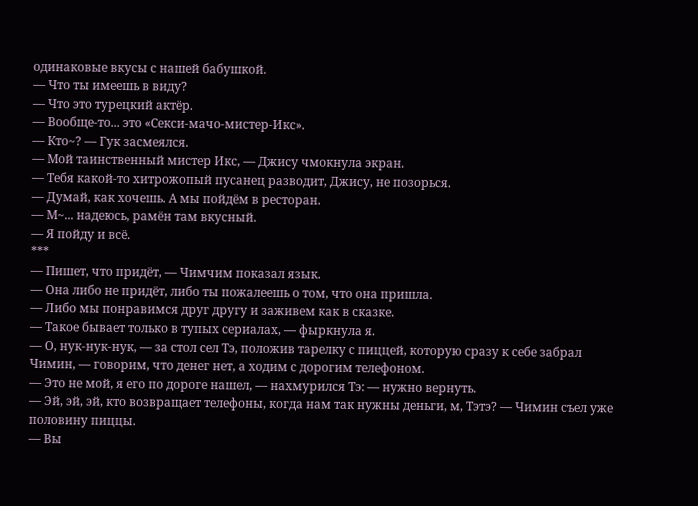одинаковые вкусы с нашей бабушкой.
— Что ты имеешь в виду?
— Что это турецкий актёр.
— Вообще-то... это «Секси-мачо-мистер-Икс».
— Кто~? — Гук засмеялся.
— Мой таинственный мистер Икс, — Джису чмокнула экран.
— Тебя какой-то хитрожопый пусанец разводит, Джису, не позорься.
— Думай, как хочешь. А мы пойдём в ресторан.
— М~... надеюсь, рамён там вкусный.
— Я пойду и всё.
***
— Пишет, что придёт, — Чимчим показал язык.
— Она либо не придёт, либо ты пожалеешь о том, что она пришла.
— Либо мы понравимся друг другу и заживем как в сказке.
— Такое бывает только в тупых сериалах, — фыркнула я.
— О, нук-нук-нук, — за стол сел Тэ, положив тарелку с пиццей, которую сразу к себе забрал Чимин, — говорим, что денег нет, а ходим с дорогим телефоном.
— Это не мой, я его по дороге нашел, — нахмурился Тэ: — нужно вернуть.
— Эй, эй, эй, кто возвращает телефоны, когда нам так нужны деньги, м, Тэтэ? — Чимин съел уже половину пиццы.
— Вы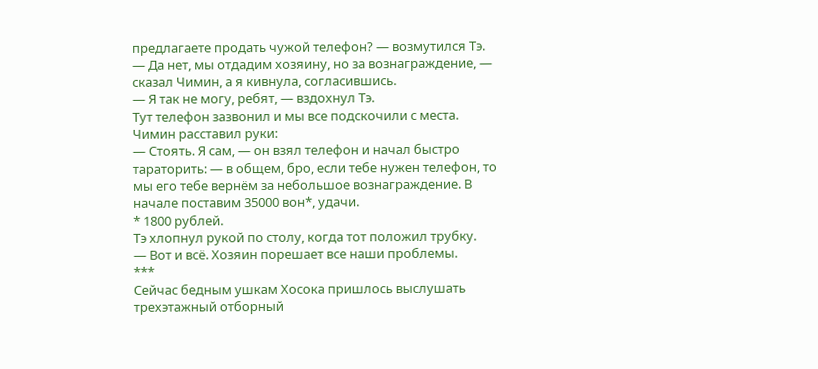предлагаете продать чужой телефон? — возмутился Тэ.
— Да нет, мы отдадим хозяину, но за вознаграждение, — сказал Чимин, а я кивнула, согласившись.
— Я так не могу, ребят, — вздохнул Тэ.
Тут телефон зазвонил и мы все подскочили с места. Чимин расставил руки:
— Стоять. Я сам, — он взял телефон и начал быстро тараторить: — в общем, бро, если тебе нужен телефон, то мы его тебе вернём за небольшое вознаграждение. В начале поставим 35000 вон*, удачи.
* 1800 рублей.
Тэ хлопнул рукой по столу, когда тот положил трубку.
— Вот и всё. Хозяин порешает все наши проблемы.
***
Сейчас бедным ушкам Хосока пришлось выслушать трехэтажный отборный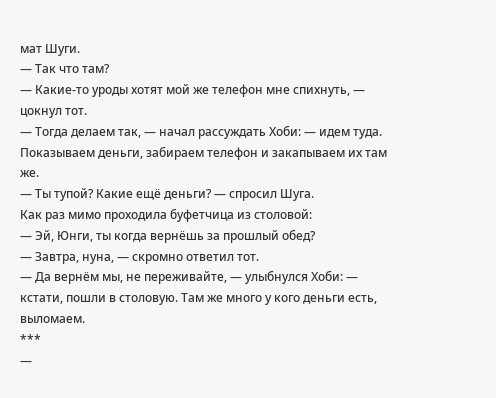мат Шуги.
— Так что там?
— Какие-то уроды хотят мой же телефон мне спихнуть, — цокнул тот.
— Тогда делаем так, — начал рассуждать Хоби: — идем туда. Показываем деньги, забираем телефон и закапываем их там же.
— Ты тупой? Какие ещё деньги? — спросил Шуга.
Как раз мимо проходила буфетчица из столовой:
— Эй, Юнги, ты когда вернёшь за прошлый обед?
— Завтра, нуна, — скромно ответил тот.
— Да вернём мы, не переживайте, — улыбнулся Хоби: — кстати, пошли в столовую. Там же много у кого деньги есть, выломаем.
***
—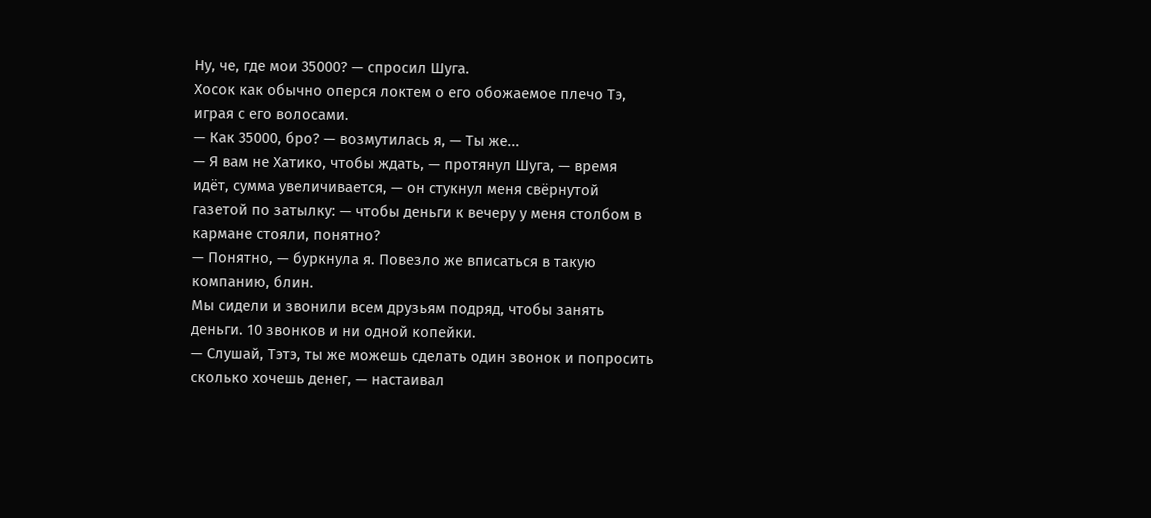Ну, че, где мои 35000? — спросил Шуга.
Хосок как обычно оперся локтем о его обожаемое плечо Тэ, играя с его волосами.
— Как 35000, бро? — возмутилась я, — Ты же...
— Я вам не Хатико, чтобы ждать, — протянул Шуга, — время идёт, сумма увеличивается, — он стукнул меня свёрнутой газетой по затылку: — чтобы деньги к вечеру у меня столбом в кармане стояли, понятно?
— Понятно, — буркнула я. Повезло же вписаться в такую компанию, блин.
Мы сидели и звонили всем друзьям подряд, чтобы занять деньги. 10 звонков и ни одной копейки.
— Слушай, Тэтэ, ты же можешь сделать один звонок и попросить сколько хочешь денег, — настаивал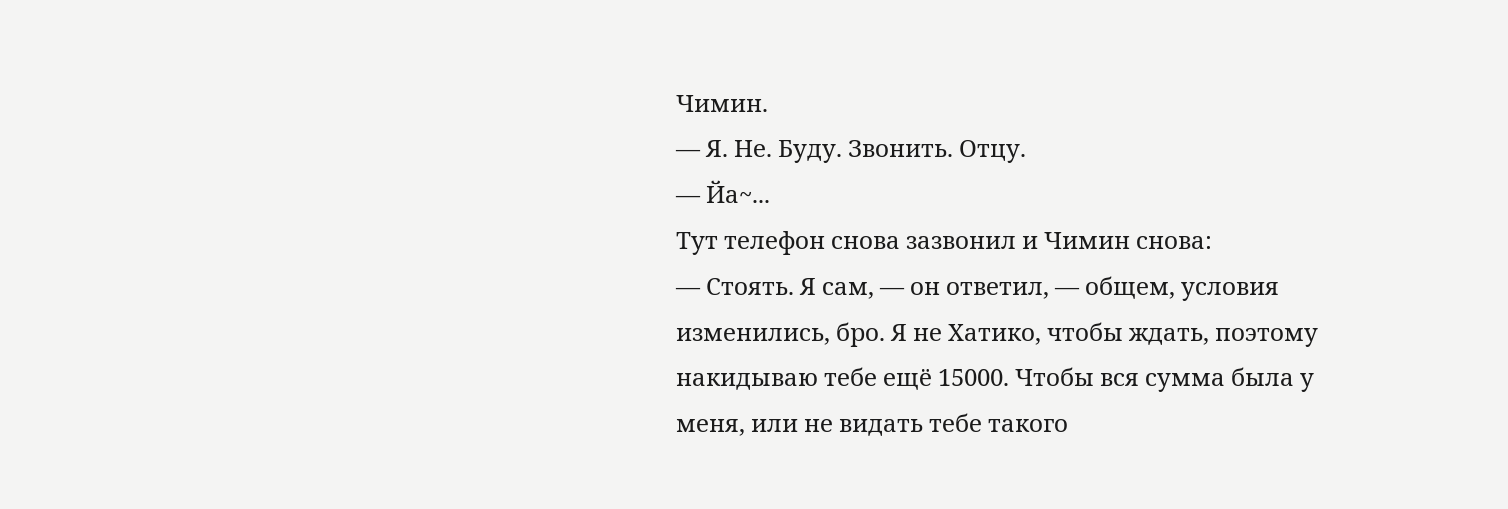Чимин.
— Я. Не. Буду. Звонить. Отцу.
— Йа~...
Тут телефон снова зазвонил и Чимин снова:
— Стоять. Я сам, — он ответил, — общем, условия изменились, бро. Я не Хатико, чтобы ждать, поэтому накидываю тебе ещё 15000. Чтобы вся сумма была у меня, или не видать тебе такого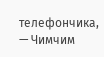телефончика, — Чимчим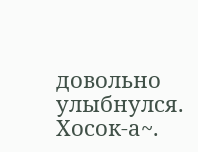довольно улыбнулся.
Хосок-а~.